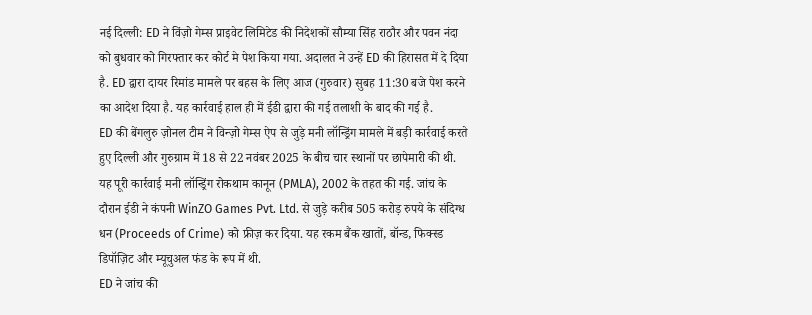नई दिल्ली: ED ने विंज़ो गेम्स प्राइवेट लिमिटेड की निदेशकों सौम्या सिंह राठौर और पवन नंदा को बुधवार को गिरफ्तार कर कोर्ट मे पेश किया गया. अदालत ने उन्हें ED की हिरासत में दे दिया है. ED द्वारा दायर रिमांड मामले पर बहस के लिए आज (गुरुवार) सुबह 11:30 बजे पेश करने का आदेश दिया है. यह कार्रवाई हाल ही में ईडी द्वारा की गई तलाशी के बाद की गई है.
ED की बेंगलुरु ज़ोनल टीम ने विन्ज़ो गेम्स ऐप से जुड़े मनी लॉन्ड्रिंग मामले में बड़ी कार्रवाई करते हुए दिल्ली और गुरुग्राम में 18 से 22 नवंबर 2025 के बीच चार स्थानों पर छापेमारी की थी. यह पूरी कार्रवाई मनी लॉन्ड्रिंग रोकथाम कानून (PMLA), 2002 के तहत की गई. जांच के दौरान ईडी ने कंपनी WinZO Games Pvt. Ltd. से जुड़े करीब 505 करोड़ रुपये के संदिग्ध धन (Proceeds of Crime) को फ्रीज़ कर दिया. यह रकम बैंक खातों, बॉन्ड, फिक्स्ड डिपॉज़िट और म्यूचुअल फंड के रूप में थी.
ED ने जांच की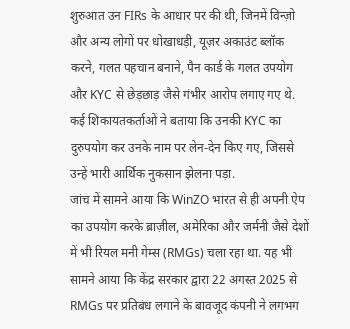शुरुआत उन FIRs के आधार पर की थी, जिनमें विन्ज़ो और अन्य लोगों पर धोखाधड़ी, यूज़र अकाउंट ब्लॉक करने, गलत पहचान बनाने, पैन कार्ड के गलत उपयोग और KYC से छेड़छाड़ जैसे गंभीर आरोप लगाए गए थे. कई शिकायतकर्ताओं ने बताया कि उनकी KYC का दुरुपयोग कर उनके नाम पर लेन-देन किए गए, जिससे उन्हें भारी आर्थिक नुकसान झेलना पड़ा.
जांच में सामने आया कि WinZO भारत से ही अपनी ऐप का उपयोग करके ब्राज़ील, अमेरिका और जर्मनी जैसे देशों में भी रियल मनी गेम्स (RMGs) चला रहा था. यह भी सामने आया कि केंद्र सरकार द्वारा 22 अगस्त 2025 से RMGs पर प्रतिबंध लगाने के बावजूद कंपनी ने लगभग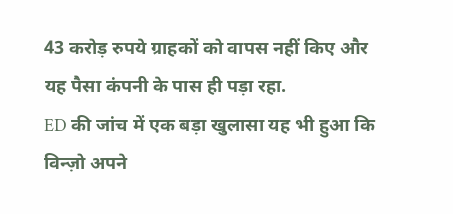43 करोड़ रुपये ग्राहकों को वापस नहीं किए और यह पैसा कंपनी के पास ही पड़ा रहा.
ED की जांच में एक बड़ा खुलासा यह भी हुआ कि विन्ज़ो अपने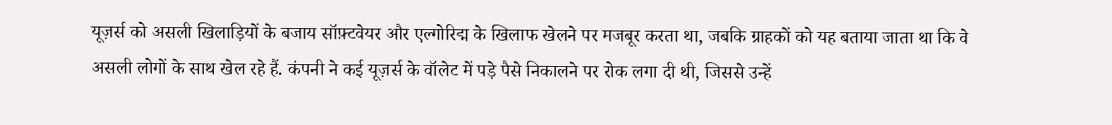यूज़र्स को असली खिलाड़ियों के बजाय सॉफ़्टवेयर और एल्गोरिद्म के खिलाफ खेलने पर मजबूर करता था, जबकि ग्राहकों को यह बताया जाता था कि वे असली लोगों के साथ खेल रहे हैं. कंपनी ने कई यूज़र्स के वॉलेट में पड़े पैसे निकालने पर रोक लगा दी थी, जिससे उन्हें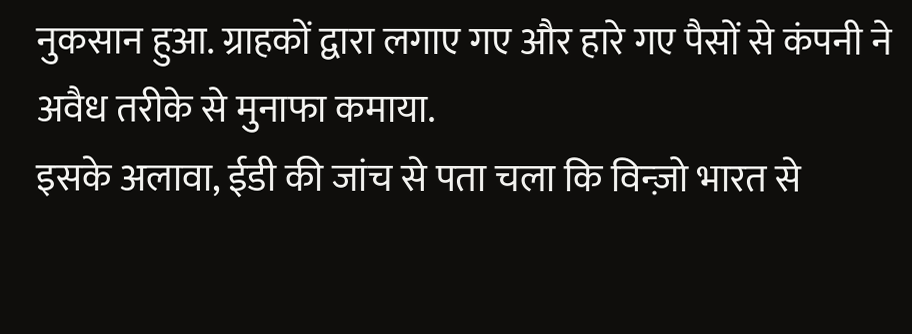नुकसान हुआ. ग्राहकों द्वारा लगाए गए और हारे गए पैसों से कंपनी ने अवैध तरीके से मुनाफा कमाया.
इसके अलावा, ईडी की जांच से पता चला कि विन्ज़ो भारत से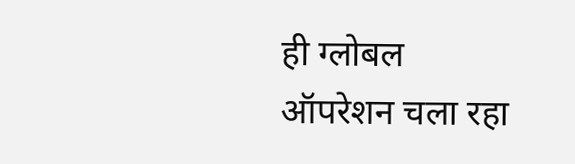ही ग्लोबल ऑपरेशन चला रहा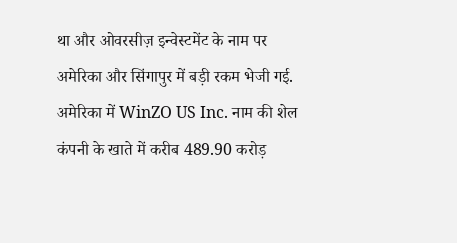था और ओवरसीज़ इन्वेस्टमेंट के नाम पर अमेरिका और सिंगापुर में बड़ी रकम भेजी गई. अमेरिका में WinZO US Inc. नाम की शेल कंपनी के खाते में करीब 489.90 करोड़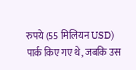रुपये (55 मिलियन USD) पार्क किए गए थे, जबकि उस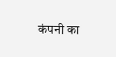कंपनी का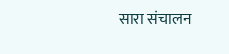सारा संचालन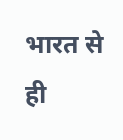भारत से ही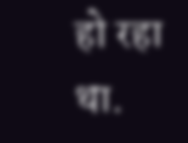हो रहा था.